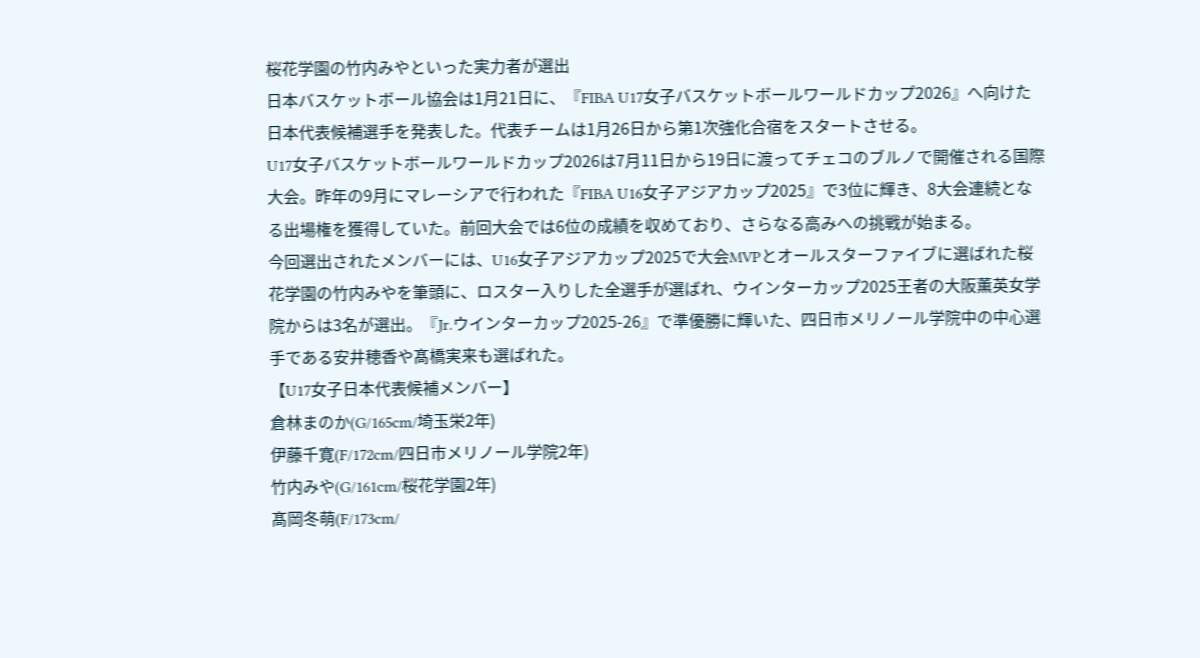桜花学園の竹内みやといった実力者が選出
日本バスケットボール協会は1月21日に、『FIBA U17女子バスケットボールワールドカップ2026』へ向けた日本代表候補選手を発表した。代表チームは1月26日から第1次強化合宿をスタートさせる。
U17女子バスケットボールワールドカップ2026は7月11日から19日に渡ってチェコのブルノで開催される国際大会。昨年の9月にマレーシアで行われた『FIBA U16女子アジアカップ2025』で3位に輝き、8大会連続となる出場権を獲得していた。前回大会では6位の成績を収めており、さらなる高みへの挑戦が始まる。
今回選出されたメンバーには、U16女子アジアカップ2025で大会MVPとオールスターファイブに選ばれた桜花学園の竹内みやを筆頭に、ロスター入りした全選手が選ばれ、ウインターカップ2025王者の大阪薫英女学院からは3名が選出。『Jr.ウインターカップ2025-26』で準優勝に輝いた、四日市メリノール学院中の中心選手である安井穂香や髙橋実来も選ばれた。
【U17女子日本代表候補メンバー】
倉林まのか(G/165cm/埼玉栄2年)
伊藤千寛(F/172cm/四日市メリノール学院2年)
竹内みや(G/161cm/桜花学園2年)
髙岡冬萌(F/173cm/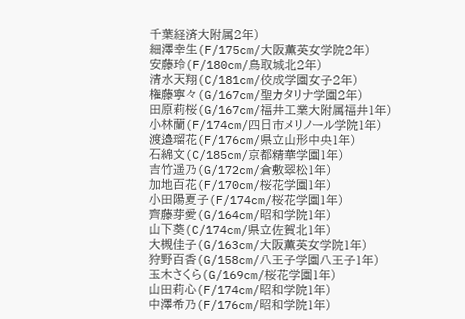千葉経済大附属2年)
細澤幸生(F/175cm/大阪薫英女学院2年)
安藤玲(F/180cm/鳥取城北2年)
清水天翔(C/181cm/佼成学園女子2年)
権藤寧々(G/167cm/聖カタリナ学園2年)
田原莉桜(G/167cm/福井工業大附属福井1年)
小林蘭(F/174cm/四日市メリノール学院1年)
渡邉瑠花(F/176cm/県立山形中央1年)
石綿文(C/185cm/京都精華学園1年)
吉竹遥乃(G/172cm/倉敷翠松1年)
加地百花(F/170cm/桜花学園1年)
小田陽夏子(F/174cm/桜花学園1年)
齊藤芽愛(G/164cm/昭和学院1年)
山下葵(C/174cm/県立佐賀北1年)
大槻佳子(G/163cm/大阪薫英女学院1年)
狩野百香(G/158cm/八王子学園八王子1年)
玉木さくら(G/169cm/桜花学園1年)
山田莉心(F/174cm/昭和学院1年)
中澤希乃(F/176cm/昭和学院1年)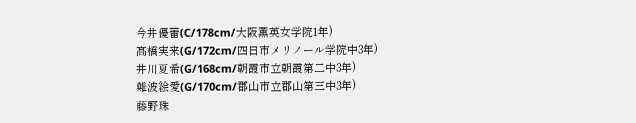今井優蕾(C/178cm/大阪薫英女学院1年)
髙橋実来(G/172cm/四日市メリノール学院中3年)
井川夏希(G/168cm/朝霞市立朝霞第二中3年)
難波絵愛(G/170cm/郡山市立郡山第三中3年)
藤野珠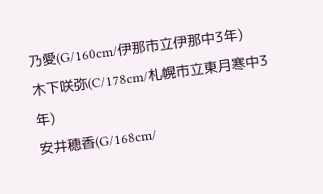乃愛(G/160cm/伊那市立伊那中3年)
木下咲弥(C/178cm/札幌市立東月寒中3年)
安井穂香(G/168cm/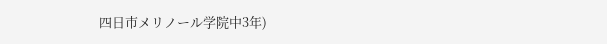四日市メリノール学院中3年)